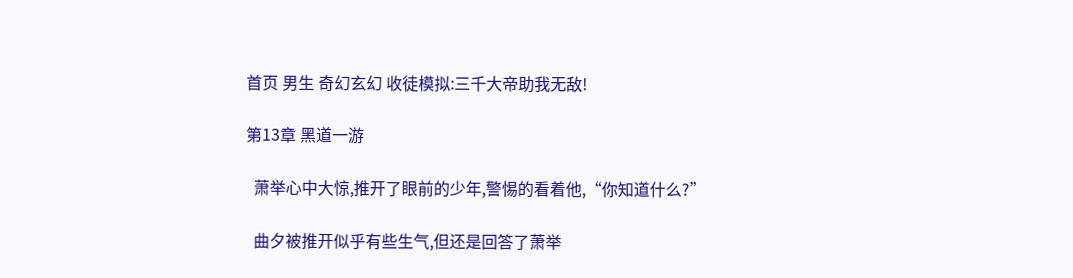首页 男生 奇幻玄幻 收徒模拟:三千大帝助我无敌!

第13章 黑道一游

  萧举心中大惊,推开了眼前的少年,警惕的看着他,“你知道什么?”

  曲夕被推开似乎有些生气,但还是回答了萧举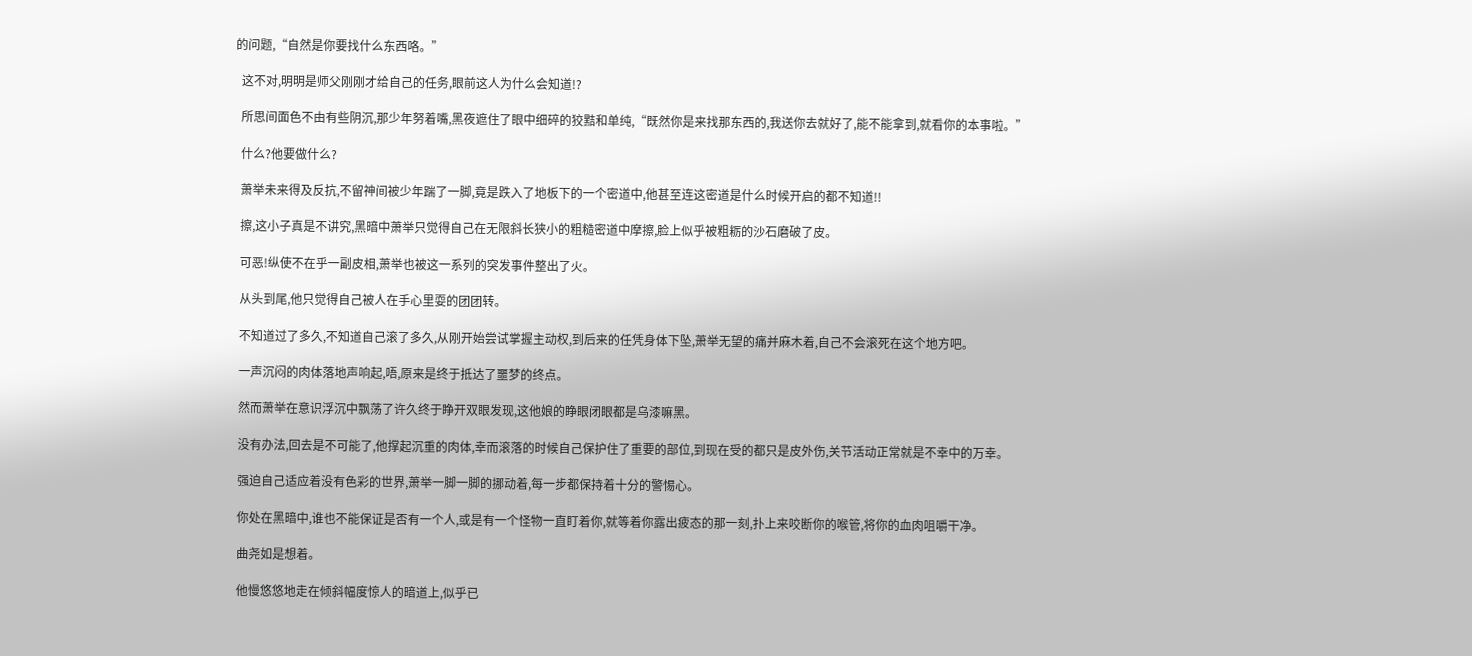的问题,“自然是你要找什么东西咯。”

  这不对,明明是师父刚刚才给自己的任务,眼前这人为什么会知道!?

  所思间面色不由有些阴沉,那少年努着嘴,黑夜遮住了眼中细碎的狡黠和单纯,“既然你是来找那东西的,我送你去就好了,能不能拿到,就看你的本事啦。”

  什么?他要做什么?

  萧举未来得及反抗,不留神间被少年踹了一脚,竟是跌入了地板下的一个密道中,他甚至连这密道是什么时候开启的都不知道!!

  擦,这小子真是不讲究,黑暗中萧举只觉得自己在无限斜长狭小的粗糙密道中摩擦,脸上似乎被粗粝的沙石磨破了皮。

  可恶!纵使不在乎一副皮相,萧举也被这一系列的突发事件整出了火。

  从头到尾,他只觉得自己被人在手心里耍的团团转。

  不知道过了多久,不知道自己滚了多久,从刚开始尝试掌握主动权,到后来的任凭身体下坠,萧举无望的痛并麻木着,自己不会滚死在这个地方吧。

  一声沉闷的肉体落地声响起,唔,原来是终于抵达了噩梦的终点。

  然而萧举在意识浮沉中飘荡了许久终于睁开双眼发现,这他娘的睁眼闭眼都是乌漆嘛黑。

  没有办法,回去是不可能了,他撑起沉重的肉体,幸而滚落的时候自己保护住了重要的部位,到现在受的都只是皮外伤,关节活动正常就是不幸中的万幸。

  强迫自己适应着没有色彩的世界,萧举一脚一脚的挪动着,每一步都保持着十分的警惕心。

  你处在黑暗中,谁也不能保证是否有一个人,或是有一个怪物一直盯着你,就等着你露出疲态的那一刻,扑上来咬断你的喉管,将你的血肉咀嚼干净。

  曲尧如是想着。

  他慢悠悠地走在倾斜幅度惊人的暗道上,似乎已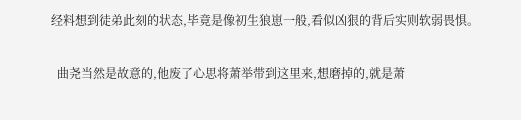经料想到徒弟此刻的状态,毕竟是像初生狼崽一般,看似凶狠的背后实则软弱畏惧。

  曲尧当然是故意的,他废了心思将萧举带到这里来,想磨掉的,就是萧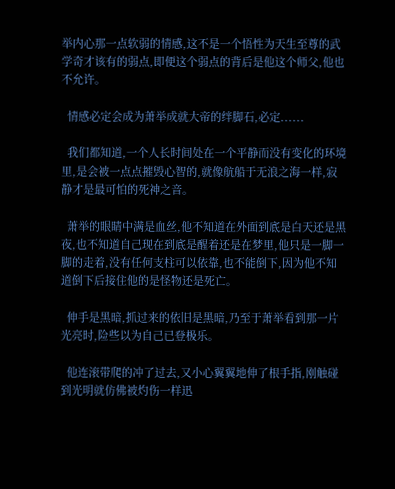举内心那一点软弱的情感,这不是一个悟性为天生至尊的武学奇才该有的弱点,即便这个弱点的背后是他这个师父,他也不允许。

  情感必定会成为萧举成就大帝的绊脚石,必定......

  我们都知道,一个人长时间处在一个平静而没有变化的环境里,是会被一点点摧毁心智的,就像航船于无浪之海一样,寂静才是最可怕的死神之音。

  萧举的眼睛中满是血丝,他不知道在外面到底是白天还是黑夜,也不知道自己现在到底是醒着还是在梦里,他只是一脚一脚的走着,没有任何支柱可以依靠,也不能倒下,因为他不知道倒下后接住他的是怪物还是死亡。

  伸手是黑暗,抓过来的依旧是黑暗,乃至于萧举看到那一片光亮时,险些以为自己已登极乐。

  他连滚带爬的冲了过去,又小心翼翼地伸了根手指,刚触碰到光明就仿佛被灼伤一样迅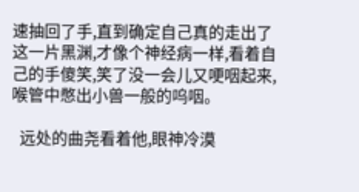速抽回了手,直到确定自己真的走出了这一片黑渊,才像个神经病一样,看着自己的手傻笑,笑了没一会儿又哽咽起来,喉管中憋出小兽一般的呜咽。

  远处的曲尧看着他,眼神冷漠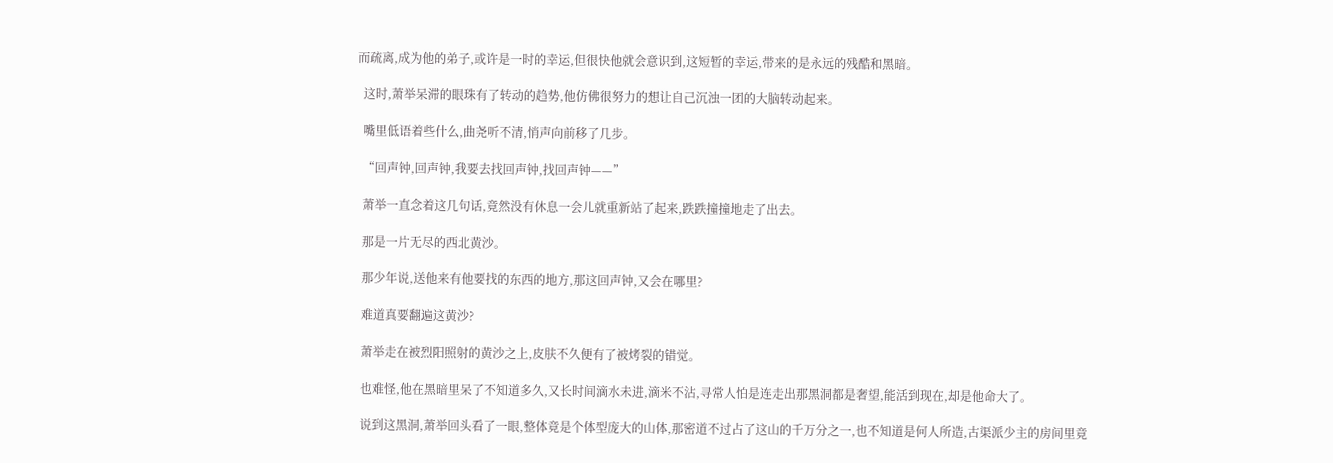而疏离,成为他的弟子,或许是一时的幸运,但很快他就会意识到,这短暂的幸运,带来的是永远的残酷和黑暗。

  这时,萧举呆滞的眼珠有了转动的趋势,他仿佛很努力的想让自己沉浊一团的大脑转动起来。

  嘴里低语着些什么,曲尧听不清,悄声向前移了几步。

  “回声钟,回声钟,我要去找回声钟,找回声钟——”

  萧举一直念着这几句话,竟然没有休息一会儿就重新站了起来,跌跌撞撞地走了出去。

  那是一片无尽的西北黄沙。

  那少年说,送他来有他要找的东西的地方,那这回声钟,又会在哪里?

  难道真要翻遍这黄沙?

  萧举走在被烈阳照射的黄沙之上,皮肤不久便有了被烤裂的错觉。

  也难怪,他在黑暗里呆了不知道多久,又长时间滴水未进,滴米不沾,寻常人怕是连走出那黑洞都是奢望,能活到现在,却是他命大了。

  说到这黑洞,萧举回头看了一眼,整体竟是个体型庞大的山体,那密道不过占了这山的千万分之一,也不知道是何人所造,古渠派少主的房间里竟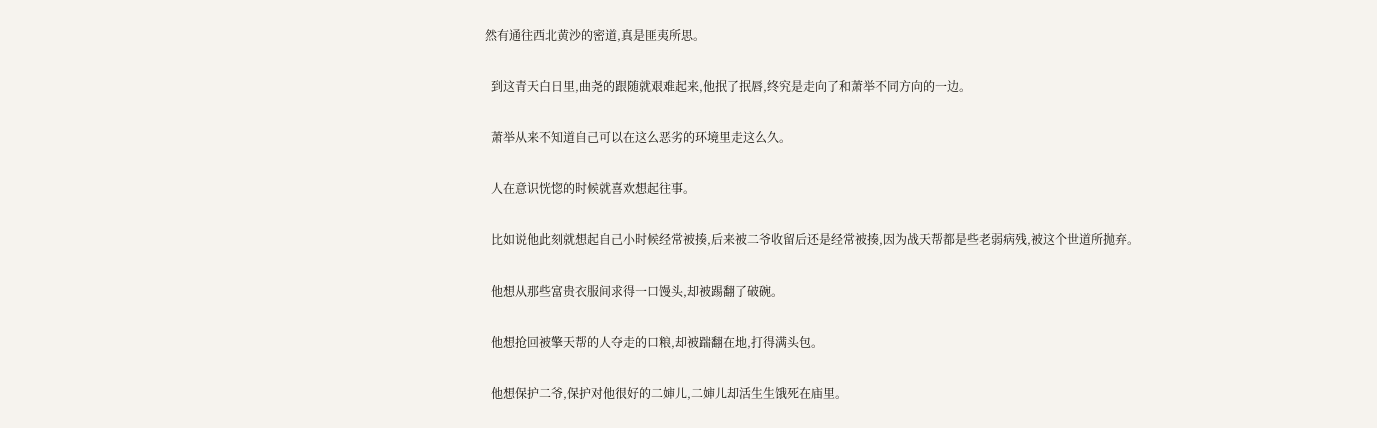然有通往西北黄沙的密道,真是匪夷所思。

  到这青天白日里,曲尧的跟随就艰难起来,他抿了抿唇,终究是走向了和萧举不同方向的一边。

  萧举从来不知道自己可以在这么恶劣的环境里走这么久。

  人在意识恍惚的时候就喜欢想起往事。

  比如说他此刻就想起自己小时候经常被揍,后来被二爷收留后还是经常被揍,因为战天帮都是些老弱病残,被这个世道所抛弃。

  他想从那些富贵衣服间求得一口馒头,却被踢翻了破碗。

  他想抢回被擎天帮的人夺走的口粮,却被踹翻在地,打得满头包。

  他想保护二爷,保护对他很好的二婶儿,二婶儿却活生生饿死在庙里。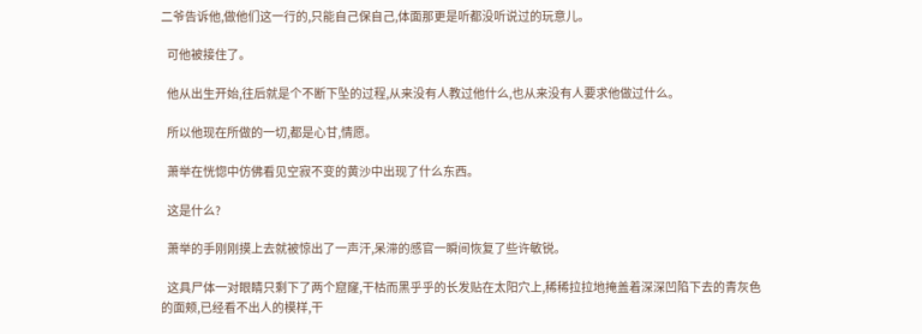二爷告诉他,做他们这一行的,只能自己保自己,体面那更是听都没听说过的玩意儿。

  可他被接住了。

  他从出生开始,往后就是个不断下坠的过程,从来没有人教过他什么,也从来没有人要求他做过什么。

  所以他现在所做的一切,都是心甘,情愿。

  萧举在恍惚中仿佛看见空寂不变的黄沙中出现了什么东西。

  这是什么?

  萧举的手刚刚摸上去就被惊出了一声汗,呆滞的感官一瞬间恢复了些许敏锐。

  这具尸体一对眼睛只剩下了两个窟窿,干枯而黑乎乎的长发贴在太阳穴上,稀稀拉拉地掩盖着深深凹陷下去的青灰色的面颊,已经看不出人的模样,干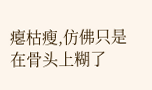瘪枯瘦,仿佛只是在骨头上糊了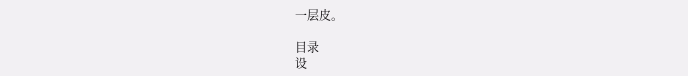一层皮。

目录
设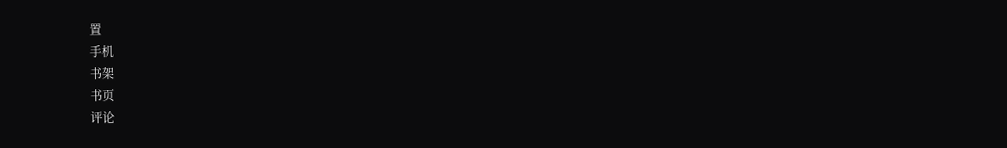置
手机
书架
书页
评论